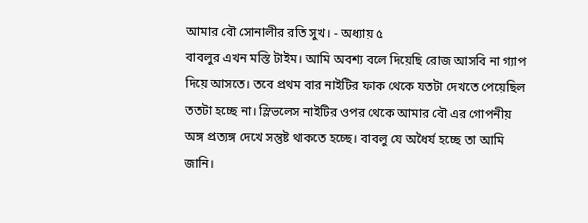আমার বৌ সোনালীর রতি সুখ। - অধ্যায় ৫
বাবলুর এখন মস্তি টাইম। আমি অবশ্য বলে দিয়েছি রোজ আসবি না গ্যাপ দিয়ে আসতে। তবে প্রথম বার নাইটির ফাক থেকে যতটা দেখতে পেয়েছিল ততটা হচ্ছে না। স্লিভলেস নাইটির ওপর থেকে আমার বৌ এর গোপনীয় অঙ্গ প্রত্যঙ্গ দেখে সন্তুষ্ট থাকতে হচ্ছে। বাবলু যে অধৈর্য হচ্ছে তা আমি জানি।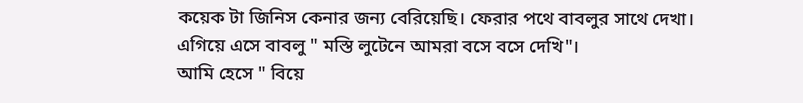কয়েক টা জিনিস কেনার জন্য বেরিয়েছি। ফেরার পথে বাবলুর সাথে দেখা।
এগিয়ে এসে বাবলু " মস্তি লুটেনে আমরা বসে বসে দেখি"।
আমি হেসে " বিয়ে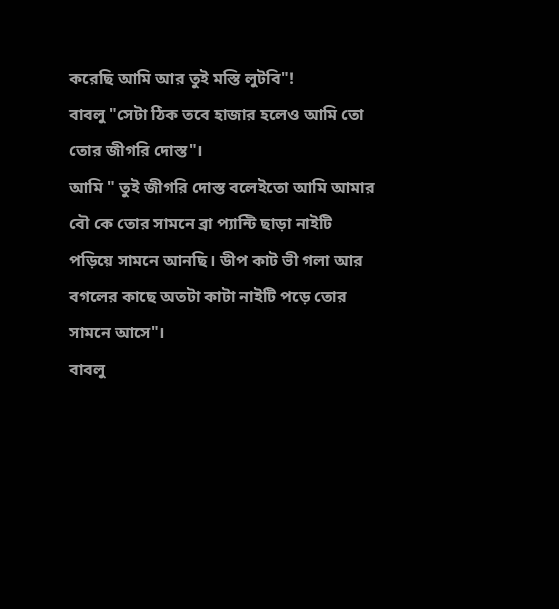করেছি আমি আর তুই মস্তি লুটবি"!
বাবলু "সেটা ঠিক তবে হাজার হলেও আমি তো তোর জীগরি দোস্ত"।
আমি " তুই জীগরি দোস্ত বলেইতো আমি আমার বৌ কে তোর সামনে ব্রা প্যান্টি ছাড়া নাইটি পড়িয়ে সামনে আনছি। ডীপ কাট ভী গলা আর বগলের কাছে অতটা কাটা নাইটি পড়ে তোর সামনে আসে"।
বাবলু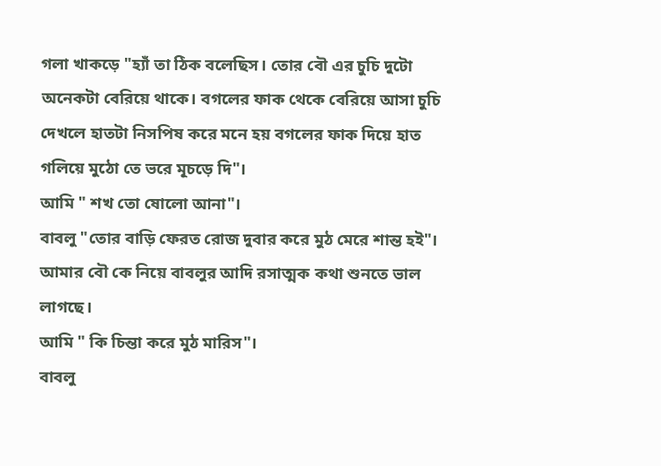গলা খাকড়ে "হ্যাঁ তা ঠিক বলেছিস। তোর বৌ এর চুচি দুটো অনেকটা বেরিয়ে থাকে। বগলের ফাক থেকে বেরিয়ে আসা চুচি দেখলে হাতটা নিসপিষ করে মনে হয় বগলের ফাক দিয়ে হাত গলিয়ে মুঠো তে ভরে মূচড়ে দি"।
আমি " শখ তো ষোলো আনা"।
বাবলু "তোর বাড়ি ফেরত রোজ দুবার করে মুঠ মেরে শান্ত হই"।
আমার বৌ কে নিয়ে বাবলুর আদি রসাত্মক কথা শুনতে ভাল লাগছে।
আমি " কি চিন্তা করে মুঠ মারিস"।
বাবলু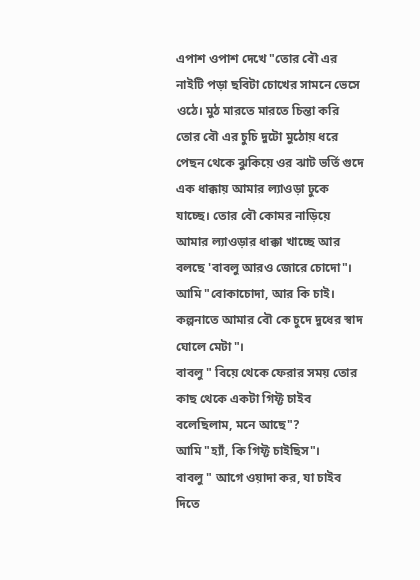এপাশ ওপাশ দেখে "তোর বৌ এর নাইটি পড়া ছবিটা চোখের সামনে ভেসে ওঠে। মুঠ মারতে মারতে চিন্তা করি তোর বৌ এর চুচি দুটো মুঠোয় ধরে পেছন থেকে ঝুকিয়ে ওর ঝাট ভর্তি গুদে এক ধাক্কায় আমার ল্যাওড়া ঢুকে যাচ্ছে। তোর বৌ কোমর নাড়িয়ে আমার ল্যাওড়ার ধাক্কা খাচ্ছে আর বলছে 'বাবলু আরও জোরে চোদো"।
আমি "বোকাচোদা, আর কি চাই। কল্পনাতে আমার বৌ কে চুদে দুধের স্বাদ ঘোলে মেটা"।
বাবলু " বিয়ে থেকে ফেরার সময় তোর কাছ থেকে একটা গিফ্ট চাইব বলেছিলাম, মনে আছে"?
আমি "হ্যাঁ, কি গিফ্ট চাইছিস"।
বাবলু " আগে ওয়াদা কর, যা চাইব দিতে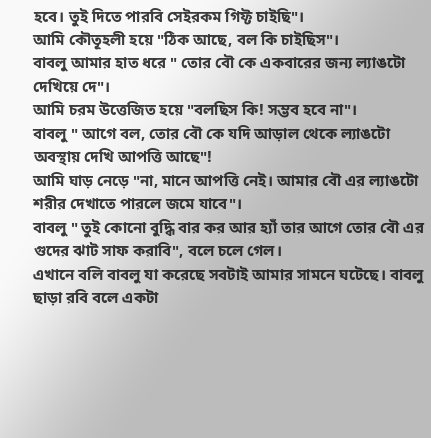হবে। তুই দিতে পারবি সেইরকম গিফ্ট চাইছি"।
আমি কৌতূহলী হয়ে "ঠিক আছে, বল কি চাইছিস"।
বাবলু আমার হাত ধরে " তোর বৌ কে একবারের জন্য ল্যাঙটো দেখিয়ে দে"।
আমি চরম উত্তেজিত হয়ে "বলছিস কি! সম্ভব হবে না"।
বাবলু " আগে বল, তোর বৌ কে যদি আড়াল থেকে ল্যাঙটো অবস্থায় দেখি আপত্তি আছে"!
আমি ঘাড় নেড়ে "না, মানে আপত্তি নেই। আমার বৌ এর ল্যাঙটো শরীর দেখাতে পারলে জমে যাবে"।
বাবলু " তুই কোনো বুদ্ধি বার কর আর হ্যাঁ তার আগে তোর বৌ এর গুদের ঝাট সাফ করাবি", বলে চলে গেল।
এখানে বলি বাবলু যা করেছে সবটাই আমার সামনে ঘটেছে। বাবলু ছাড়া রবি বলে একটা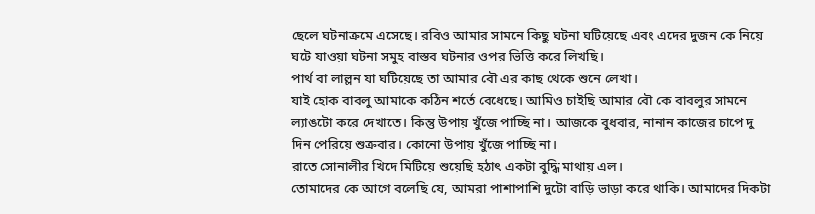ছেলে ঘটনাক্রমে এসেছে। রবিও আমার সামনে কিছু ঘটনা ঘটিয়েছে এবং এদের দুজন কে নিয়ে ঘটে যাওয়া ঘটনা সমুহ বাস্তব ঘটনার ওপর ভিত্তি করে লিখছি।
পার্থ বা লাল্লন যা ঘটিয়েছে তা আমার বৌ এর কাছ থেকে শুনে লেখা।
যাই হোক বাবলু আমাকে কঠিন শর্তে বেধেছে। আমিও চাইছি আমার বৌ কে বাবলুর সামনে ল্যাঙটো করে দেখাতে। কিন্তু উপায় খুঁজে পাচ্ছি না। আজকে বুধবার, নানান কাজের চাপে দু দিন পেরিয়ে শুক্রবার। কোনো উপায় খুঁজে পাচ্ছি না।
রাতে সোনালীর খিদে মিটিয়ে শুয়েছি হঠাৎ একটা বুদ্ধি মাথায় এল।
তোমাদের কে আগে বলেছি যে, আমরা পাশাপাশি দুটো বাড়ি ভাড়া করে থাকি। আমাদের দিকটা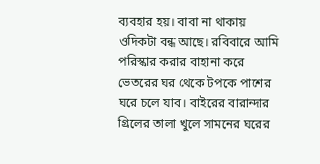ব্যবহার হয়। বাবা না থাকায় ওদিকটা বন্ধ আছে। রবিবারে আমি পরিস্কার করার বাহানা করে ভেতরের ঘর থেকে টপকে পাশের ঘরে চলে যাব। বাইরের বারান্দার গ্রিলের তালা খুলে সামনের ঘরের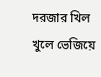দরজার খিল খুলে ভেজিয়ে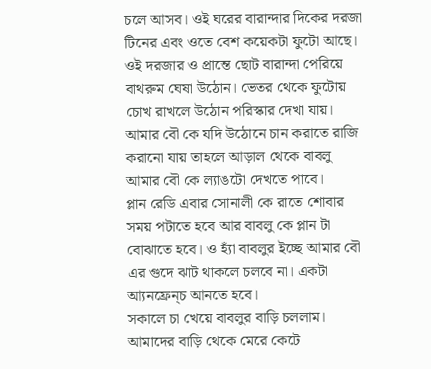চলে আসব। ওই ঘরের বারান্দার দিকের দরজা টিনের এবং ওতে বেশ কয়েকটা ফুটো আছে। ওই দরজার ও প্রান্তে ছোট বারান্দা পেরিয়ে বাথরুম ঘেষা উঠোন। ভেতর থেকে ফুটোয় চোখ রাখলে উঠোন পরিস্কার দেখা যায়। আমার বৌ কে যদি উঠোনে চান করাতে রাজি করানো যায় তাহলে আড়াল থেকে বাবলু আমার বৌ কে ল্যাঙটো দেখতে পাবে।
প্লান রেডি এবার সোনালী কে রাতে শোবার সময় পটাতে হবে আর বাবলু কে প্লান টা বোঝাতে হবে। ও হ্যাঁ বাবলুর ইচ্ছে আমার বৌ এর গুদে ঝাট থাকলে চলবে না। একটা আ্যনফ্রেন্চ আনতে হবে।
সকালে চা খেয়ে বাবলুর বাড়ি চললাম। আমাদের বাড়ি থেকে মেরে কেটে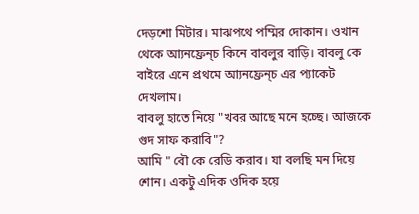দেড়শো মিটার। মাঝপথে পম্মির দোকান। ওখান থেকে আ্যনফ্রেন্চ কিনে বাবলুর বাড়ি। বাবলু কে বাইরে এনে প্রথমে আ্যনফ্রেন্চ এর প্যাকেট দেখলাম।
বাবলু হাতে নিয়ে "খবর আছে মনে হচ্ছে। আজকে গুদ সাফ করাবি"?
আমি " বৌ কে রেডি করাব। যা বলছি মন দিয়ে শোন। একটু এদিক ওদিক হয়ে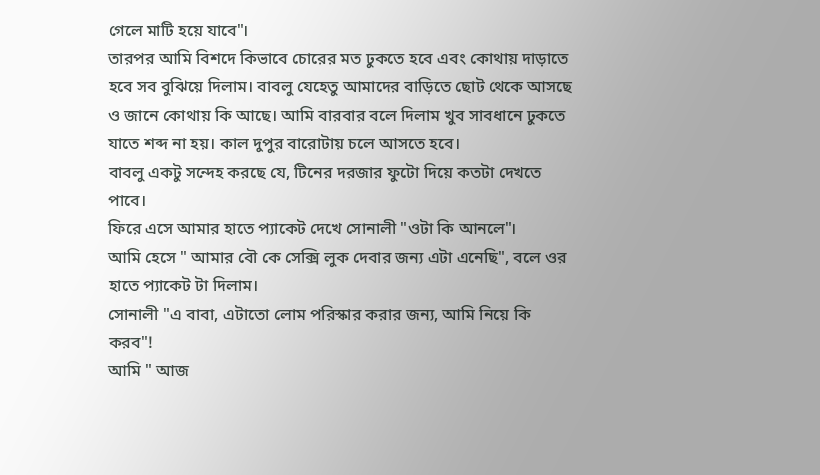গেলে মাটি হয়ে যাবে"।
তারপর আমি বিশদে কিভাবে চোরের মত ঢুকতে হবে এবং কোথায় দাড়াতে হবে সব বুঝিয়ে দিলাম। বাবলু যেহেতু আমাদের বাড়িতে ছোট থেকে আসছে ও জানে কোথায় কি আছে। আমি বারবার বলে দিলাম খুব সাবধানে ঢুকতে যাতে শব্দ না হয়। কাল দুপুর বারোটায় চলে আসতে হবে।
বাবলু একটু সন্দেহ করছে যে, টিনের দরজার ফুটো দিয়ে কতটা দেখতে পাবে।
ফিরে এসে আমার হাতে প্যাকেট দেখে সোনালী "ওটা কি আনলে"।
আমি হেসে " আমার বৌ কে সেক্সি লুক দেবার জন্য এটা এনেছি", বলে ওর হাতে প্যাকেট টা দিলাম।
সোনালী "এ বাবা, এটাতো লোম পরিস্কার করার জন্য, আমি নিয়ে কি করব"!
আমি " আজ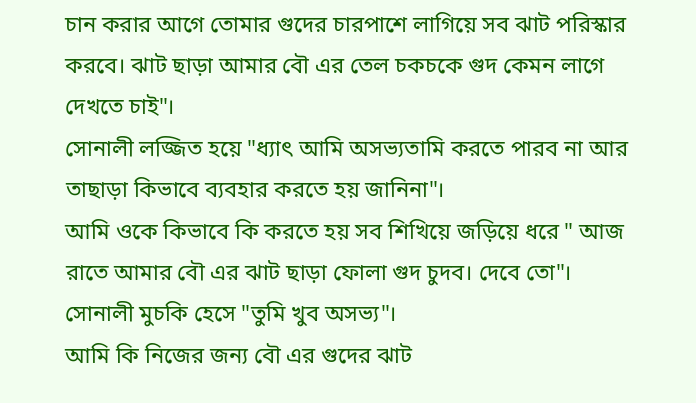চান করার আগে তোমার গুদের চারপাশে লাগিয়ে সব ঝাট পরিস্কার করবে। ঝাট ছাড়া আমার বৌ এর তেল চকচকে গুদ কেমন লাগে দেখতে চাই"।
সোনালী লজ্জিত হয়ে "ধ্যাৎ আমি অসভ্যতামি করতে পারব না আর তাছাড়া কিভাবে ব্যবহার করতে হয় জানিনা"।
আমি ওকে কিভাবে কি করতে হয় সব শিখিয়ে জড়িয়ে ধরে " আজ রাতে আমার বৌ এর ঝাট ছাড়া ফোলা গুদ চুদব। দেবে তো"।
সোনালী মুচকি হেসে "তুমি খুব অসভ্য"।
আমি কি নিজের জন্য বৌ এর গুদের ঝাট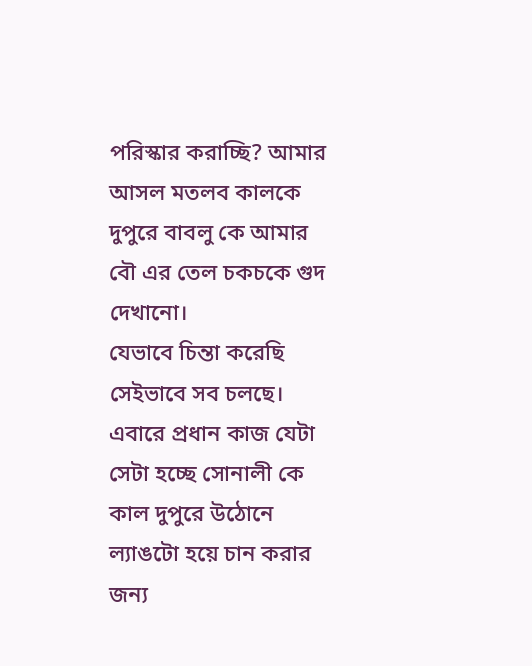পরিস্কার করাচ্ছি? আমার আসল মতলব কালকে দুপুরে বাবলু কে আমার বৌ এর তেল চকচকে গুদ দেখানো।
যেভাবে চিন্তা করেছি সেইভাবে সব চলছে। এবারে প্রধান কাজ যেটা সেটা হচ্ছে সোনালী কে কাল দুপুরে উঠোনে ল্যাঙটো হয়ে চান করার জন্য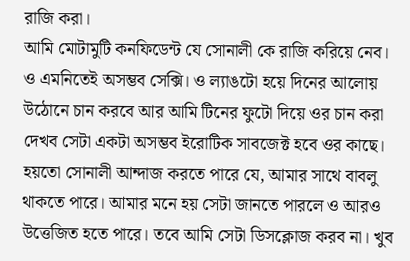রাজি করা।
আমি মোটামুটি কনফিডেন্ট যে সোনালী কে রাজি করিয়ে নেব। ও এমনিতেই অসম্ভব সেক্সি। ও ল্যাঙটো হয়ে দিনের আলোয় উঠোনে চান করবে আর আমি টিনের ফুটো দিয়ে ওর চান করা দেখব সেটা একটা অসম্ভব ইরোটিক সাবজেক্ট হবে ওর কাছে। হয়তো সোনালী আন্দাজ করতে পারে যে, আমার সাথে বাবলু থাকতে পারে। আমার মনে হয় সেটা জানতে পারলে ও আরও উত্তেজিত হতে পারে। তবে আমি সেটা ডিসক্লোজ করব না। খুব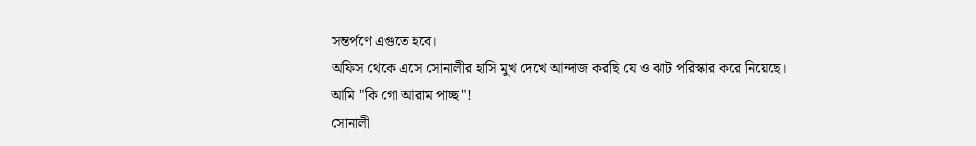সন্তর্পণে এগুতে হবে।
অফিস থেকে এসে সোনালীর হাসি মুখ দেখে আন্দাজ করছি যে ও ঝাট পরিস্কার করে নিয়েছে।
আমি "কি গো আরাম পাচ্ছ"!
সোনালী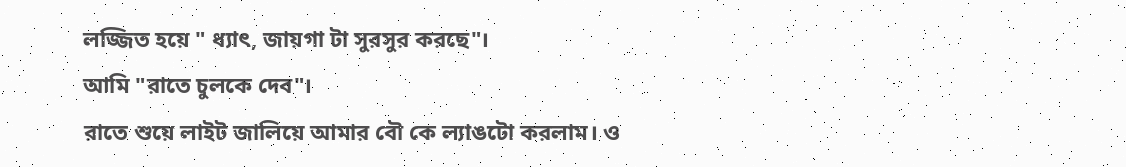লজ্জিত হয়ে " ধ্যাৎ, জায়গা টা সুরসুর করছে"।
আমি "রাতে চুলকে দেব"।
রাতে শুয়ে লাইট জালিয়ে আমার বৌ কে ল্যাঙটো করলাম। ও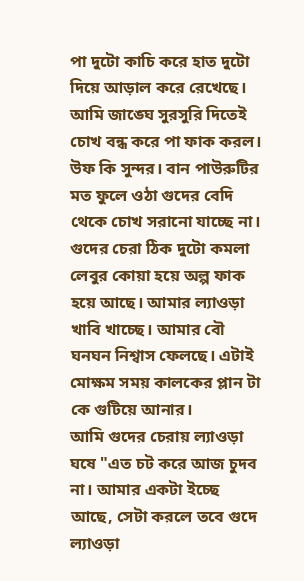পা দুটো কাচি করে হাত দুটো দিয়ে আড়াল করে রেখেছে। আমি জাঙ্ঘে সুরসুরি দিতেই চোখ বন্ধ করে পা ফাক করল।
উফ কি সুন্দর। বান পাউরুটির মত ফুলে ওঠা গুদের বেদি থেকে চোখ সরানো যাচ্ছে না। গুদের চেরা ঠিক দুটো কমলা লেবুর কোয়া হয়ে অল্প ফাক হয়ে আছে। আমার ল্যাওড়া খাবি খাচ্ছে। আমার বৌ ঘনঘন নিশ্বাস ফেলছে। এটাই মোক্ষম সময় কালকের প্লান টা কে গুটিয়ে আনার।
আমি গুদের চেরায় ল্যাওড়া ঘষে "এত চট করে আজ চুদব না। আমার একটা ইচ্ছে আছে, সেটা করলে তবে গুদে ল্যাওড়া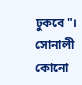ঢুকবে"।
সোনালী কোনো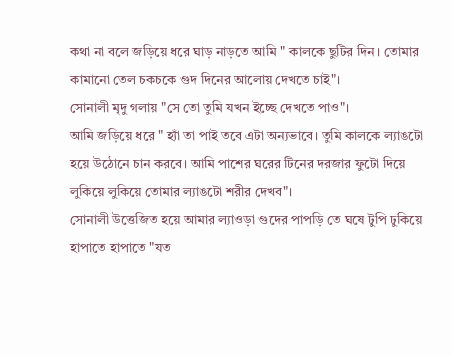কথা না বলে জড়িয়ে ধরে ঘাড় নাড়তে আমি " কালকে ছুটির দিন। তোমার কামানো তেল চকচকে গুদ দিনের আলোয় দেখতে চাই"।
সোনালী মৃদু গলায় "সে তো তুমি যখন ইচ্ছে দেখতে পাও"।
আমি জড়িয়ে ধরে " হ্যাঁ তা পাই তবে এটা অন্যভাবে। তুমি কালকে ল্যাঙটো হয়ে উঠোনে চান করবে। আমি পাশের ঘরের টিনের দরজার ফুটো দিয়ে লুকিয়ে লুকিয়ে তোমার ল্যাঙটো শরীর দেখব"।
সোনালী উত্তেজিত হয়ে আমার ল্যাওড়া গুদের পাপড়ি তে ঘষে টুপি ঢুকিয়ে হাপাতে হাপাতে "যত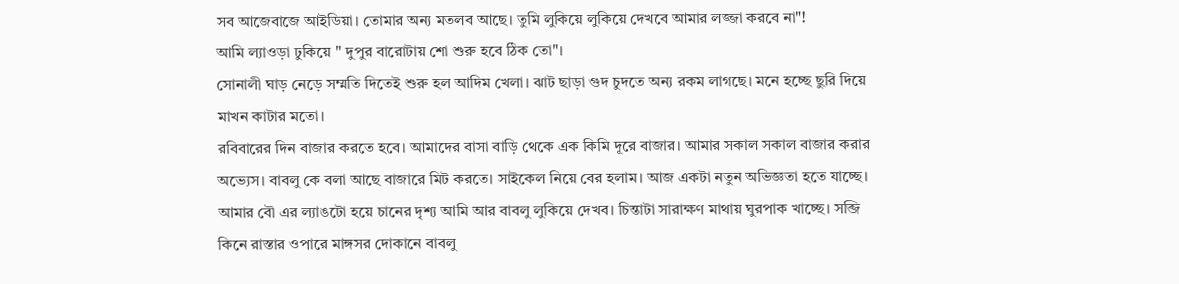সব আজেবাজে আইডিয়া। তোমার অন্য মতলব আছে। তুমি লুকিয়ে লুকিয়ে দেখবে আমার লজ্জা করবে না"!
আমি ল্যাওড়া ঢুকিয়ে " দুপুর বারোটায় শো শুরু হবে ঠিক তো"।
সোনালী ঘাড় নেড়ে সম্মতি দিতেই শুরু হল আদিম খেলা। ঝাট ছাড়া গুদ চুদতে অন্য রকম লাগছে। মনে হচ্ছে ছুরি দিয়ে মাখন কাটার মতো।
রবিবারের দিন বাজার করতে হবে। আমাদের বাসা বাড়ি থেকে এক কিমি দূরে বাজার। আমার সকাল সকাল বাজার করার অভ্যেস। বাবলু কে বলা আছে বাজারে মিট করতে। সাইকেল নিয়ে বের হলাম। আজ একটা নতুন অভিজ্ঞতা হতে যাচ্ছে। আমার বৌ এর ল্যাঙটো হয়ে চানের দৃশ্য আমি আর বাবলু লুকিয়ে দেখব। চিন্তাটা সারাক্ষণ মাথায় ঘুরপাক খাচ্ছে। সব্জি কিনে রাস্তার ওপারে মাঙ্গসর দোকানে বাবলু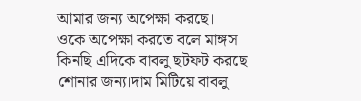আমার জন্য অপেক্ষা করছে।
ওকে অপেক্ষা করতে বলে মাঙ্গস কিনছি এদিকে বাবলু ছটফট করছে শোনার জন্য।দাম মিটিয়ে বাবলু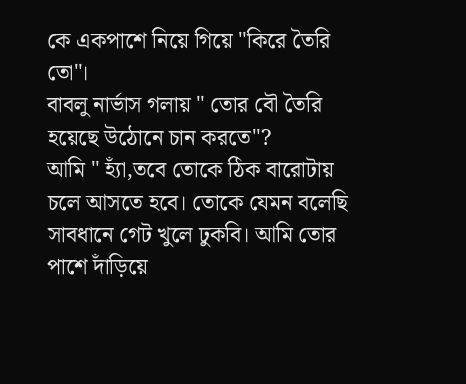কে একপাশে নিয়ে গিয়ে "কিরে তৈরি তো"।
বাবলু নার্ভাস গলায় " তোর বৌ তৈরি হয়েছে উঠোনে চান করতে"?
আমি " হ্যাঁ,তবে তোকে ঠিক বারোটায় চলে আসতে হবে। তোকে যেমন বলেছি সাবধানে গেট খুলে ঢুকবি। আমি তোর পাশে দাঁড়িয়ে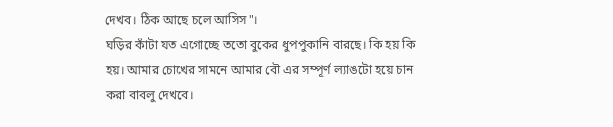দেখব। ঠিক আছে চলে আসিস"।
ঘড়ির কাঁটা যত এগোচ্ছে ততো বুকের ধুপপুকানি বারছে। কি হয় কি হয়। আমার চোখের সামনে আমার বৌ এর সম্পূর্ণ ল্যাঙটো হয়ে চান করা বাবলু দেখবে।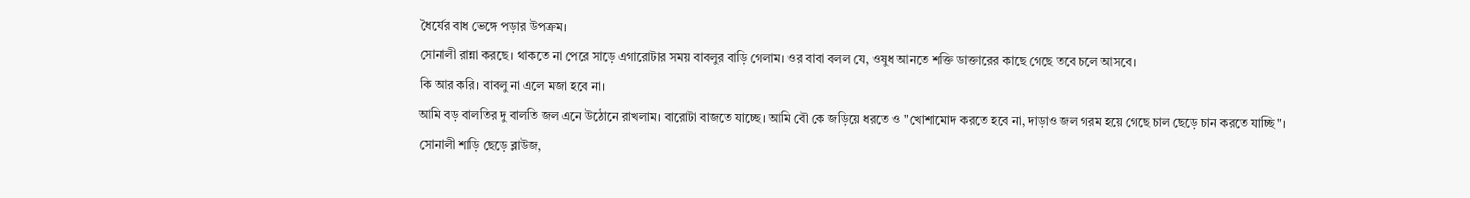ধৈর্যের বাধ ভেঙ্গে পড়ার উপক্রম।
সোনালী রান্না করছে। থাকতে না পেরে সাড়ে এগারোটার সময় বাবলুর বাড়ি গেলাম। ওর বাবা বলল যে, ওষুধ আনতে শক্তি ডাক্তারের কাছে গেছে তবে চলে আসবে।
কি আর করি। বাবলু না এলে মজা হবে না।
আমি বড় বালতির দু বালতি জল এনে উঠোনে রাখলাম। বারোটা বাজতে যাচ্ছে। আমি বৌ কে জড়িয়ে ধরতে ও "খোশামোদ করতে হবে না, দাড়াও জল গরম হয়ে গেছে চাল ছেড়ে চান করতে যাচ্ছি"।
সোনালী শাড়ি ছেড়ে ব্লাউজ,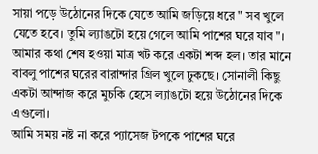সায়া পড়ে উঠোনের দিকে যেতে আমি জড়িয়ে ধরে " সব খুলে যেতে হবে। তুমি ল্যাঙটো হয়ে গেলে আমি পাশের ঘরে যাব"।
আমার কথা শেষ হওয়া মাত্র খট করে একটা শব্দ হল। তার মানে বাবলু পাশের ঘরের বারান্দার গ্রিল খুলে ঢুকছে। সোনালী কিছু একটা আন্দাজ করে মুচকি হেসে ল্যাঙটো হয়ে উঠোনের দিকে এগুলো।
আমি সময় নষ্ট না করে প্যাসেজ টপকে পাশের ঘরে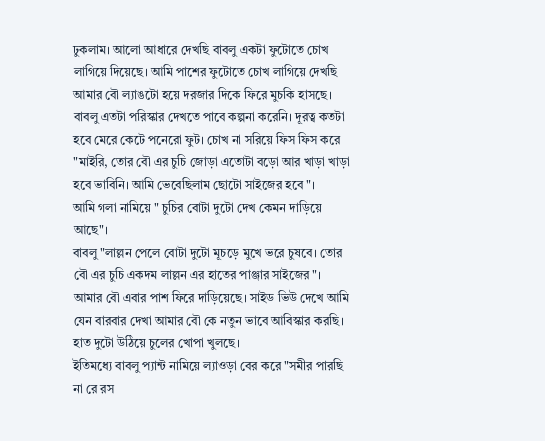ঢুকলাম। আলো আধারে দেখছি বাবলু একটা ফুটোতে চোখ লাগিয়ে দিয়েছে। আমি পাশের ফুটোতে চোখ লাগিয়ে দেখছি আমার বৌ ল্যাঙটো হয়ে দরজার দিকে ফিরে মুচকি হাসছে।
বাবলু এতটা পরিস্কার দেখতে পাবে কল্পনা করেনি। দূরত্ব কতটা হবে মেরে কেটে পনেরো ফুট। চোখ না সরিয়ে ফিস ফিস করে "মাইরি, তোর বৌ এর চুচি জোড়া এতোটা বড়ো আর খাড়া খাড়া হবে ভাবিনি। আমি ভেবেছিলাম ছোটো সাইজের হবে"।
আমি গলা নামিয়ে " চুচির বোটা দুটো দেখ কেমন দাড়িয়ে আছে"।
বাবলু "লাল্লন পেলে বোটা দুটো মূচড়ে মুখে ভরে চুষবে। তোর বৌ এর চুচি একদম লাল্লন এর হাতের পাঞ্জার সাইজের"।
আমার বৌ এবার পাশ ফিরে দাড়িয়েছে। সাইড ভিউ দেখে আমি যেন বারবার দেখা আমার বৌ কে নতুন ভাবে আবিস্কার করছি। হাত দুটো উঠিয়ে চুলের খোপা খুলছে।
ইতিমধ্যে বাবলু প্যান্ট নামিয়ে ল্যাওড়া বের করে "সমীর পারছি না রে রস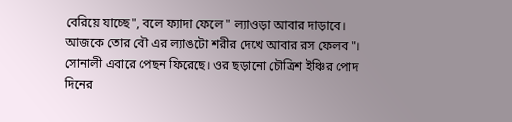বেরিয়ে যাচ্ছে", বলে ফ্যাদা ফেলে " ল্যাওড়া আবার দাড়াবে। আজকে তোর বৌ এর ল্যাঙটো শরীর দেখে আবার রস ফেলব"।
সোনালী এবারে পেছন ফিরেছে। ওর ছড়ানো চৌত্রিশ ইঞ্চির পোদ দিনের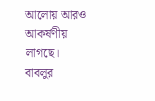আলোয় আরও আকর্ষণীয় লাগছে।
বাবলুর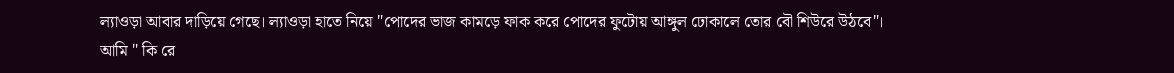ল্যাওড়া আবার দাড়িয়ে গেছে। ল্যাওড়া হাতে নিয়ে "পোদের ভাজ কামড়ে ফাক করে পোদের ফুটোয় আঙ্গুল ঢোকালে তোর বৌ শিউরে উঠবে"।
আমি " কি রে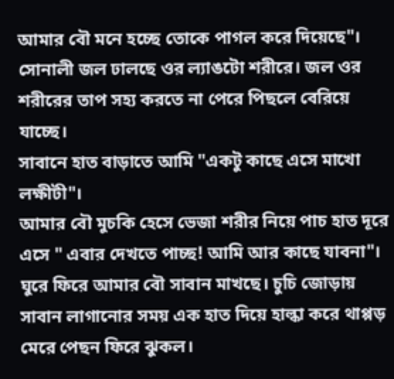আমার বৌ মনে হচ্ছে তোকে পাগল করে দিয়েছে"।
সোনালী জল ঢালছে ওর ল্যাঙটো শরীরে। জল ওর শরীরের তাপ সহ্য করতে না পেরে পিছলে বেরিয়ে যাচ্ছে।
সাবানে হাত বাড়াতে আমি "একটু কাছে এসে মাখো লক্ষীটী"।
আমার বৌ মুচকি হেসে ভেজা শরীর নিয়ে পাচ হাত দূরে এসে " এবার দেখতে পাচ্ছ! আমি আর কাছে যাবনা"।
ঘুরে ফিরে আমার বৌ সাবান মাখছে। চুচি জোড়ায় সাবান লাগানোর সময় এক হাত দিয়ে হাল্কা করে থাপ্পড় মেরে পেছন ফিরে ঝুকল।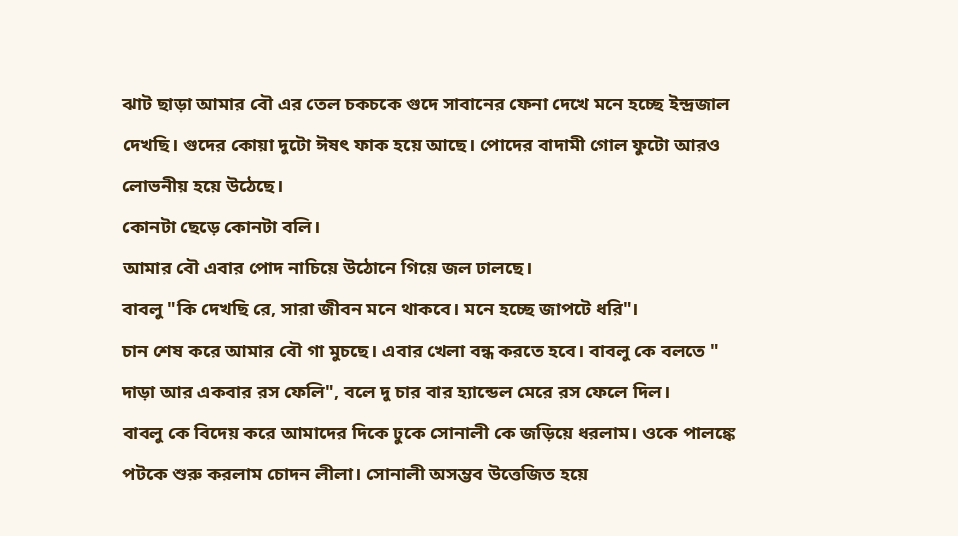ঝাট ছাড়া আমার বৌ এর তেল চকচকে গুদে সাবানের ফেনা দেখে মনে হচ্ছে ইন্দ্রজাল দেখছি। গুদের কোয়া দুটো ঈষৎ ফাক হয়ে আছে। পোদের বাদামী গোল ফুটো আরও লোভনীয় হয়ে উঠেছে।
কোনটা ছেড়ে কোনটা বলি।
আমার বৌ এবার পোদ নাচিয়ে উঠোনে গিয়ে জল ঢালছে।
বাবলু "কি দেখছি রে, সারা জীবন মনে থাকবে। মনে হচ্ছে জাপটে ধরি"।
চান শেষ করে আমার বৌ গা মুচছে। এবার খেলা বন্ধ করতে হবে। বাবলু কে বলতে " দাড়া আর একবার রস ফেলি", বলে দু চার বার হ্যান্ডেল মেরে রস ফেলে দিল।
বাবলু কে বিদেয় করে আমাদের দিকে ঢুকে সোনালী কে জড়িয়ে ধরলাম। ওকে পালঙ্কে পটকে শুরু করলাম চোদন লীলা। সোনালী অসম্ভব উত্তেজিত হয়ে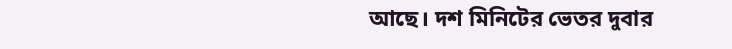আছে। দশ মিনিটের ভেতর দুবার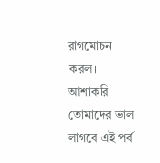রাগমোচন করল।
আশাকরি তোমাদের ভাল লাগবে এই পর্ব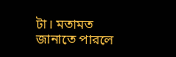টা। মতামত জানাতে পারলে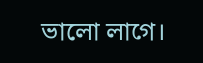ভালো লাগে।